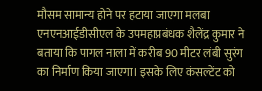मौसम सामान्य होने पर हटाया जाएगा मलबा
एनएनआईडीसीएल के उपमहाप्रबंधक शैलेंद्र कुमार ने बताया कि पागल नाला में करीब 90 मीटर लंबी सुरंग का निर्माण किया जाएगा। इसके लिए कंसल्टेंट को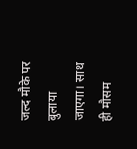जल्द मौके पर बुलाया जाएगा। साथ ही मौसम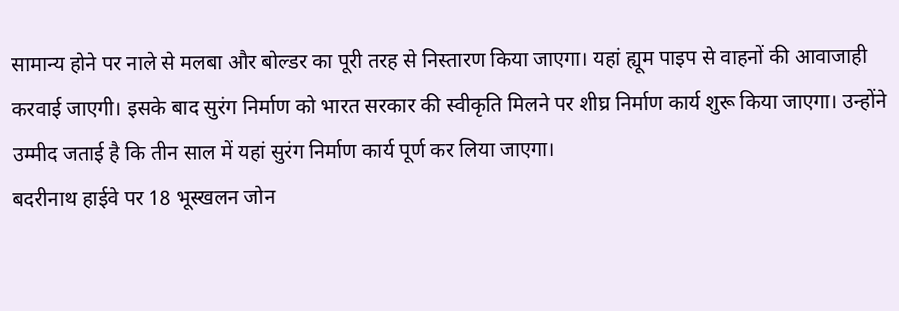सामान्य होने पर नाले से मलबा और बोल्डर का पूरी तरह से निस्तारण किया जाएगा। यहां ह्यूम पाइप से वाहनों की आवाजाही करवाई जाएगी। इसके बाद सुरंग निर्माण को भारत सरकार की स्वीकृति मिलने पर शीघ्र निर्माण कार्य शुरू किया जाएगा। उन्होंने उम्मीद जताई है कि तीन साल में यहां सुरंग निर्माण कार्य पूर्ण कर लिया जाएगा।
बदरीनाथ हाईवे पर 18 भूस्खलन जोन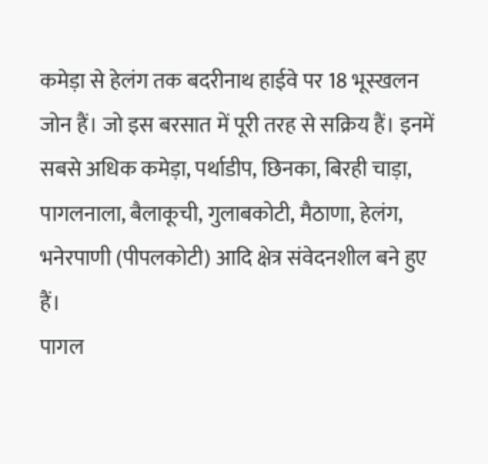कमेड़ा से हेलंग तक बदरीनाथ हाईवे पर 18 भूस्खलन जोन हैं। जो इस बरसात में पूरी तरह से सक्रिय हैं। इनमें सबसे अधिक कमेड़ा, पर्थाडीप, छिनका, बिरही चाड़ा, पागलनाला, बैलाकूची, गुलाबकोटी, मैठाणा, हेलंग, भनेरपाणी (पीपलकोटी) आदि क्षेत्र संवेदनशील बने हुए हैं।
पागल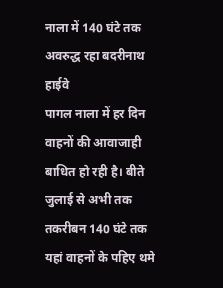नाला में 140 घंटे तक अवरुद्ध रहा बदरीनाथ हाईवे
पागल नाला में हर दिन वाहनों की आवाजाही बाधित हो रही है। बीते जुलाई से अभी तक तकरीबन 140 घंटे तक यहां वाहनों के पहिए थमे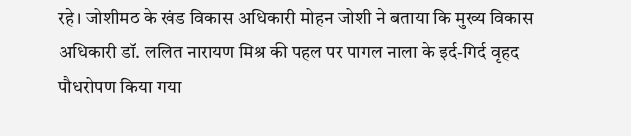रहे। जोशीमठ के खंड विकास अधिकारी मोहन जोशी ने बताया कि मुख्य विकास अधिकारी डॉ. ललित नारायण मिश्र की पहल पर पागल नाला के इर्द-गिर्द वृहद पौधरोपण किया गया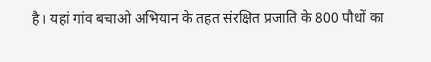है। यहां गांव बचाओ अभियान के तहत संरक्षित प्रजाति के 800 पौधों का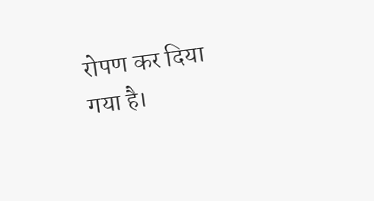रोपण कर दिया गया है।